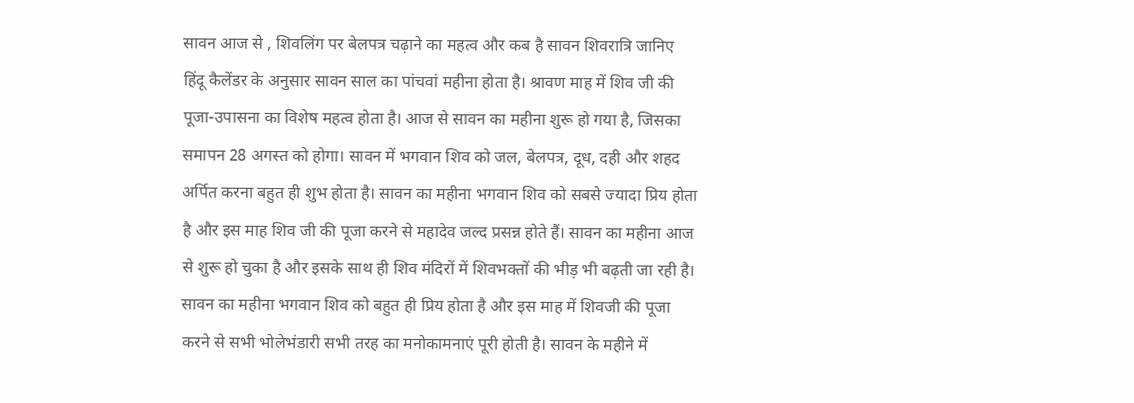सावन आज से , शिवलिंग पर बेलपत्र चढ़ाने का महत्व और कब है सावन शिवरात्रि जानिए
हिंदू कैलेंडर के अनुसार सावन साल का पांचवां महीना होता है। श्रावण माह में शिव जी की पूजा-उपासना का विशेष महत्व होता है। आज से सावन का महीना शुरू हो गया है, जिसका समापन 28 अगस्त को होगा। सावन में भगवान शिव को जल, बेलपत्र, दूध, दही और शहद अर्पित करना बहुत ही शुभ होता है। सावन का महीना भगवान शिव को सबसे ज्यादा प्रिय होता है और इस माह शिव जी की पूजा करने से महादेव जल्द प्रसन्न होते हैं। सावन का महीना आज से शुरू हो चुका है और इसके साथ ही शिव मंदिरों में शिवभक्तों की भीड़ भी बढ़ती जा रही है। सावन का महीना भगवान शिव को बहुत ही प्रिय होता है और इस माह में शिवजी की पूजा करने से सभी भोलेभंडारी सभी तरह का मनोकामनाएं पूरी होती है। सावन के महीने में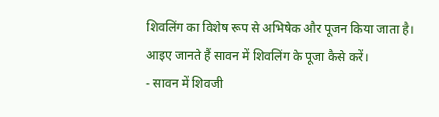शिवलिंग का विशेष रूप से अभिषेक और पूजन किया जाता है।
आइए जानते हैं सावन में शिवलिंग के पूजा कैसे करें।
- सावन में शिवजी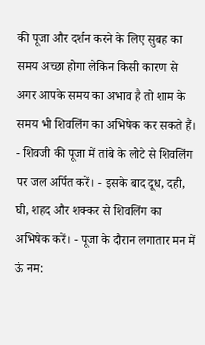की पूजा और दर्शन करने के लिए सुबह का समय अच्छा होगा लेकिन किसी कारण से अगर आपके समय का अभाव है तो शाम के समय भी शिवलिंग का अभिषेक कर सकते हैं। - शिवजी की पूजा में तांबे के लोटे से शिवलिंग पर जल अर्पित करें। - इसके बाद दूध, दही, घी, शहद और शक्कर से शिवलिंग का अभिषेक करें। - पूजा के दौरान लगातार मन में ऊं नम: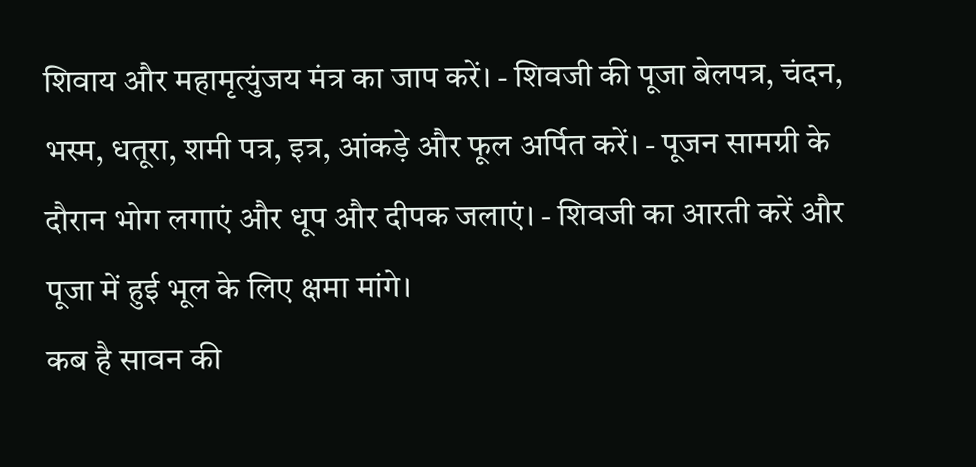शिवाय और महामृत्युंजय मंत्र का जाप करें। - शिवजी की पूजा बेलपत्र, चंदन, भस्म, धतूरा, शमी पत्र, इत्र, आंकड़े और फूल अर्पित करें। - पूजन सामग्री के दौरान भोग लगाएं और धूप और दीपक जलाएं। - शिवजी का आरती करें और पूजा में हुई भूल के लिए क्षमा मांगे।
कब है सावन की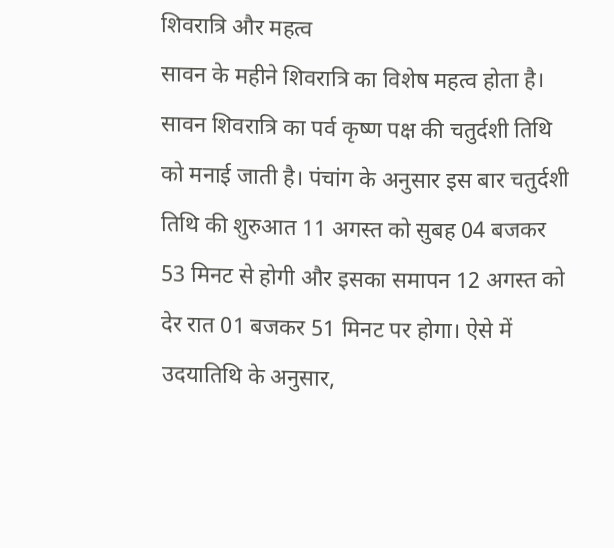शिवरात्रि और महत्व
सावन के महीने शिवरात्रि का विशेष महत्व होता है। सावन शिवरात्रि का पर्व कृष्ण पक्ष की चतुर्दशी तिथि को मनाई जाती है। पंचांग के अनुसार इस बार चतुर्दशी तिथि की शुरुआत 11 अगस्त को सुबह 04 बजकर 53 मिनट से होगी और इसका समापन 12 अगस्त को देर रात 01 बजकर 51 मिनट पर होगा। ऐसे में उदयातिथि के अनुसार,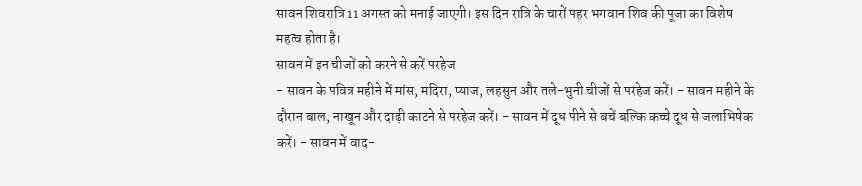सावन शिवरात्रि 11 अगस्त को मनाई जाएगी। इस दिन रात्रि के चारों पहर भगवान शिव की पूजा का विशेष महत्व होता है।
सावन में इन चीजों को करने से करें परहेज
- सावन के पवित्र महीने में मांस, मदिरा, प्याज, लहसुन और तले-भुनी चीजों से परहेज करें। - सावन महीने के दौरान बाल, नाखून और दाढ़ी काटने से परहेज करें। - सावन में दूध पीने से बचें बल्कि कच्चे दूध से जलाभिषेक करें। - सावन में वाद-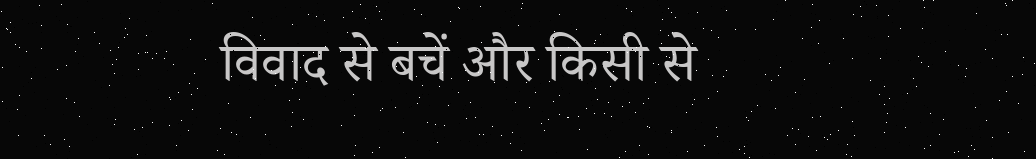विवाद से बचें और किसी से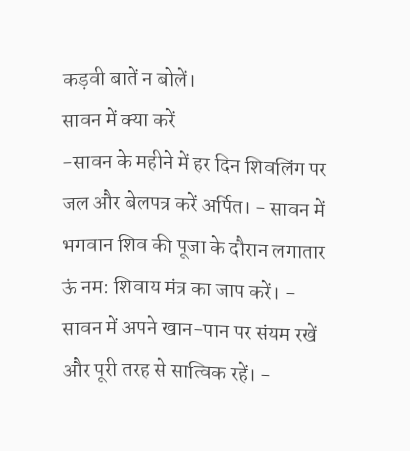कड़वी बातें न बोलें।
सावन में क्या करें
-सावन के महीने में हर दिन शिवलिंग पर जल और बेलपत्र करें अर्पित। - सावन में भगवान शिव की पूजा के दौरान लगातार ऊं नम: शिवाय मंत्र का जाप करें। - सावन में अपने खान-पान पर संयम रखें और पूरी तरह से सात्विक रहें। -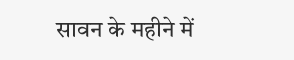सावन के महीने में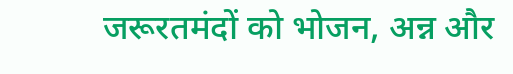जरूरतमंदों को भोजन, अन्न और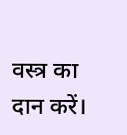वस्त्र का दान करें।